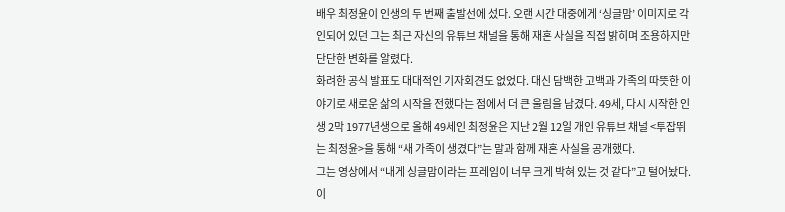배우 최정윤이 인생의 두 번째 출발선에 섰다. 오랜 시간 대중에게 ‘싱글맘’ 이미지로 각인되어 있던 그는 최근 자신의 유튜브 채널을 통해 재혼 사실을 직접 밝히며 조용하지만 단단한 변화를 알렸다.
화려한 공식 발표도 대대적인 기자회견도 없었다. 대신 담백한 고백과 가족의 따뜻한 이야기로 새로운 삶의 시작을 전했다는 점에서 더 큰 울림을 남겼다. 49세, 다시 시작한 인생 2막 1977년생으로 올해 49세인 최정윤은 지난 2월 12일 개인 유튜브 채널 <투잡뛰는 최정윤>을 통해 “새 가족이 생겼다”는 말과 함께 재혼 사실을 공개했다.
그는 영상에서 “내게 싱글맘이라는 프레임이 너무 크게 박혀 있는 것 같다”고 털어놨다. 이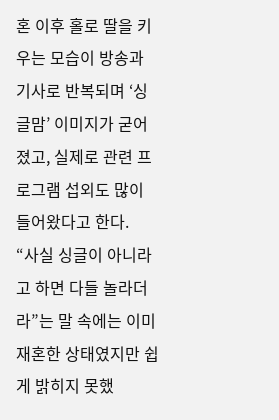혼 이후 홀로 딸을 키우는 모습이 방송과 기사로 반복되며 ‘싱글맘’ 이미지가 굳어졌고, 실제로 관련 프로그램 섭외도 많이 들어왔다고 한다.
“사실 싱글이 아니라고 하면 다들 놀라더라”는 말 속에는 이미 재혼한 상태였지만 쉽게 밝히지 못했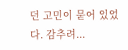던 고민이 묻어 있었다. 감추려...